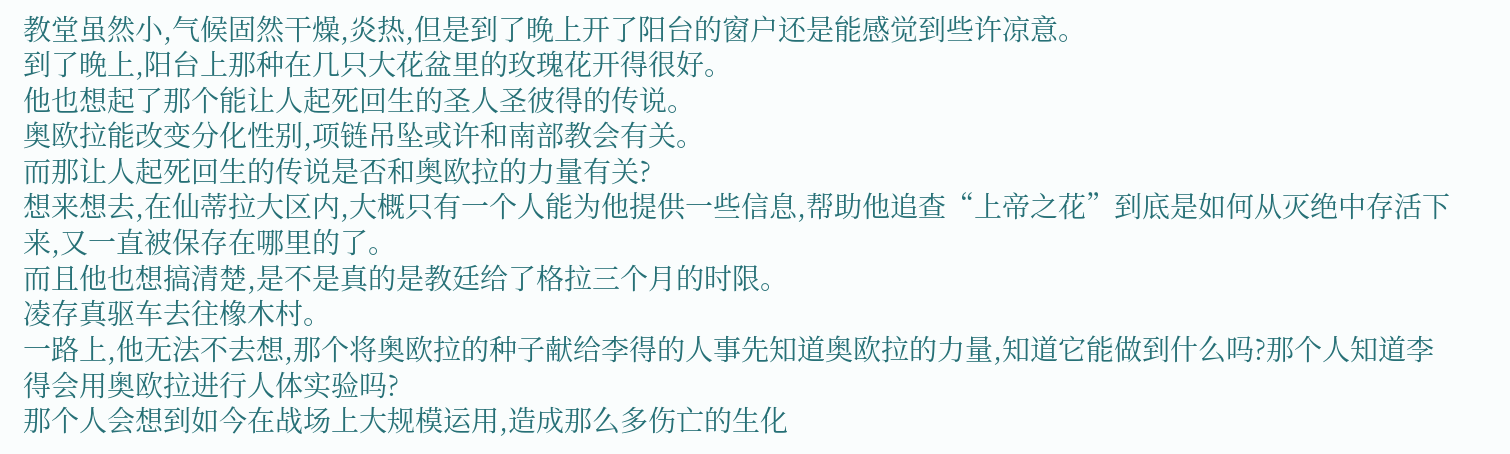教堂虽然小,气候固然干燥,炎热,但是到了晚上开了阳台的窗户还是能感觉到些许凉意。
到了晚上,阳台上那种在几只大花盆里的玫瑰花开得很好。
他也想起了那个能让人起死回生的圣人圣彼得的传说。
奥欧拉能改变分化性别,项链吊坠或许和南部教会有关。
而那让人起死回生的传说是否和奥欧拉的力量有关?
想来想去,在仙蒂拉大区内,大概只有一个人能为他提供一些信息,帮助他追查“上帝之花”到底是如何从灭绝中存活下来,又一直被保存在哪里的了。
而且他也想搞清楚,是不是真的是教廷给了格拉三个月的时限。
凌存真驱车去往橡木村。
一路上,他无法不去想,那个将奥欧拉的种子献给李得的人事先知道奥欧拉的力量,知道它能做到什么吗?那个人知道李得会用奥欧拉进行人体实验吗?
那个人会想到如今在战场上大规模运用,造成那么多伤亡的生化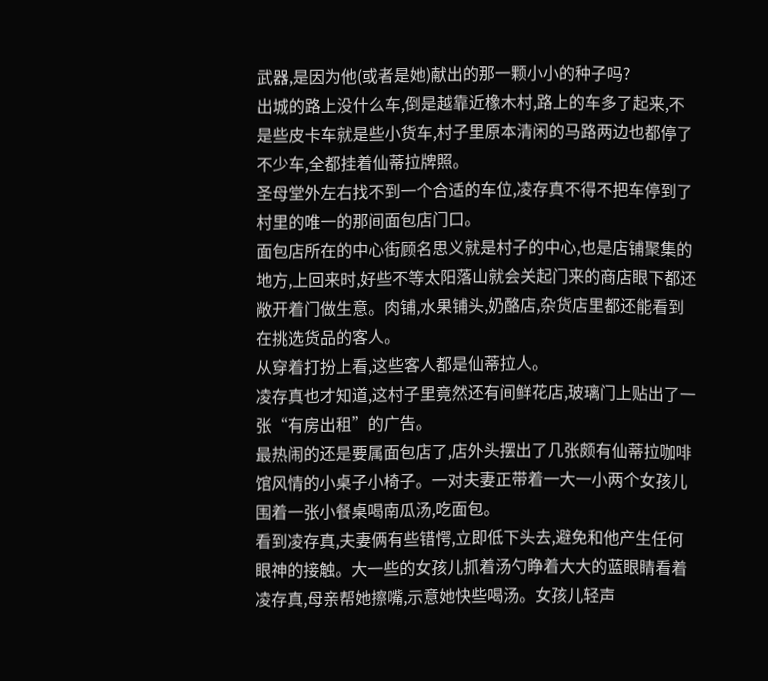武器,是因为他(或者是她)献出的那一颗小小的种子吗?
出城的路上没什么车,倒是越靠近橡木村,路上的车多了起来,不是些皮卡车就是些小货车,村子里原本清闲的马路两边也都停了不少车,全都挂着仙蒂拉牌照。
圣母堂外左右找不到一个合适的车位,凌存真不得不把车停到了村里的唯一的那间面包店门口。
面包店所在的中心街顾名思义就是村子的中心,也是店铺聚集的地方,上回来时,好些不等太阳落山就会关起门来的商店眼下都还敞开着门做生意。肉铺,水果铺头,奶酪店,杂货店里都还能看到在挑选货品的客人。
从穿着打扮上看,这些客人都是仙蒂拉人。
凌存真也才知道,这村子里竟然还有间鲜花店,玻璃门上贴出了一张“有房出租”的广告。
最热闹的还是要属面包店了,店外头摆出了几张颇有仙蒂拉咖啡馆风情的小桌子小椅子。一对夫妻正带着一大一小两个女孩儿围着一张小餐桌喝南瓜汤,吃面包。
看到凌存真,夫妻俩有些错愕,立即低下头去,避免和他产生任何眼神的接触。大一些的女孩儿抓着汤勺睁着大大的蓝眼睛看着凌存真,母亲帮她擦嘴,示意她快些喝汤。女孩儿轻声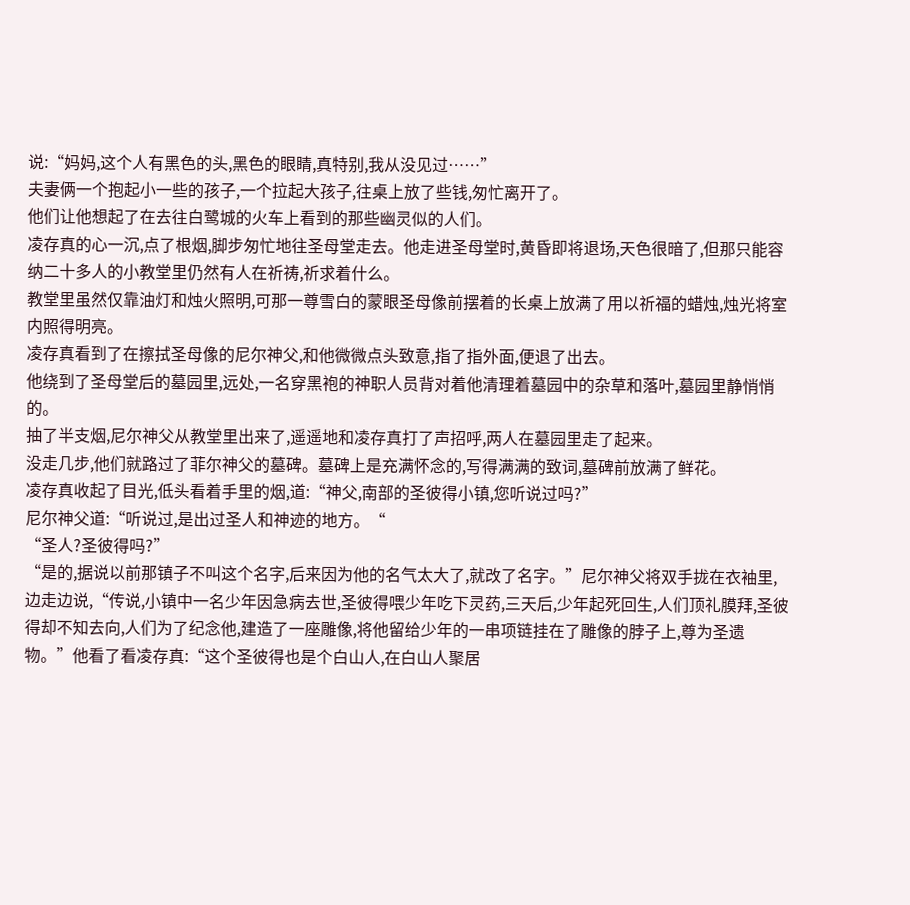说:“妈妈,这个人有黑色的头,黑色的眼睛,真特别,我从没见过……”
夫妻俩一个抱起小一些的孩子,一个拉起大孩子,往桌上放了些钱,匆忙离开了。
他们让他想起了在去往白鹭城的火车上看到的那些幽灵似的人们。
凌存真的心一沉,点了根烟,脚步匆忙地往圣母堂走去。他走进圣母堂时,黄昏即将退场,天色很暗了,但那只能容纳二十多人的小教堂里仍然有人在祈祷,祈求着什么。
教堂里虽然仅靠油灯和烛火照明,可那一尊雪白的蒙眼圣母像前摆着的长桌上放满了用以祈福的蜡烛,烛光将室内照得明亮。
凌存真看到了在擦拭圣母像的尼尔神父,和他微微点头致意,指了指外面,便退了出去。
他绕到了圣母堂后的墓园里,远处,一名穿黑袍的神职人员背对着他清理着墓园中的杂草和落叶,墓园里静悄悄的。
抽了半支烟,尼尔神父从教堂里出来了,遥遥地和凌存真打了声招呼,两人在墓园里走了起来。
没走几步,他们就路过了菲尔神父的墓碑。墓碑上是充满怀念的,写得满满的致词,墓碑前放满了鲜花。
凌存真收起了目光,低头看着手里的烟,道:“神父,南部的圣彼得小镇,您听说过吗?”
尼尔神父道:“听说过,是出过圣人和神迹的地方。“
“圣人?圣彼得吗?”
“是的,据说以前那镇子不叫这个名字,后来因为他的名气太大了,就改了名字。”尼尔神父将双手拢在衣袖里,边走边说,“传说,小镇中一名少年因急病去世,圣彼得喂少年吃下灵药,三天后,少年起死回生,人们顶礼膜拜,圣彼得却不知去向,人们为了纪念他,建造了一座雕像,将他留给少年的一串项链挂在了雕像的脖子上,尊为圣遗物。”他看了看凌存真:“这个圣彼得也是个白山人,在白山人聚居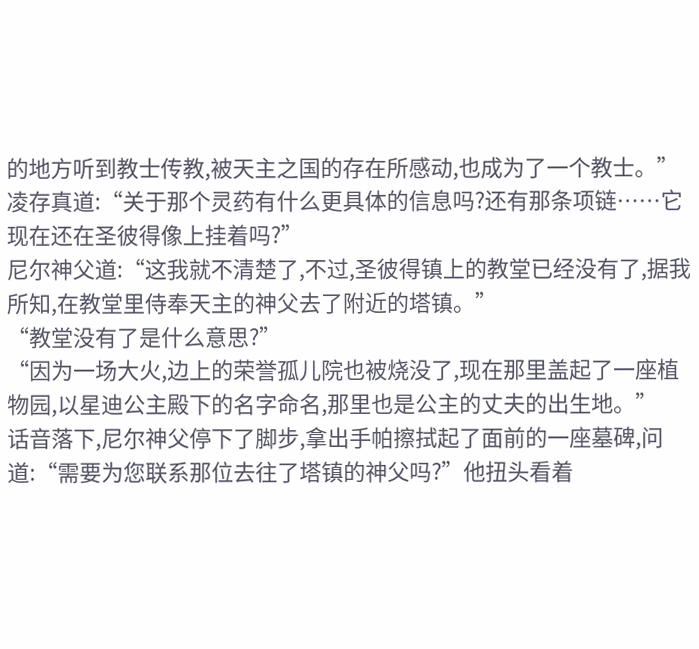的地方听到教士传教,被天主之国的存在所感动,也成为了一个教士。”
凌存真道:“关于那个灵药有什么更具体的信息吗?还有那条项链……它现在还在圣彼得像上挂着吗?”
尼尔神父道:“这我就不清楚了,不过,圣彼得镇上的教堂已经没有了,据我所知,在教堂里侍奉天主的神父去了附近的塔镇。”
“教堂没有了是什么意思?”
“因为一场大火,边上的荣誉孤儿院也被烧没了,现在那里盖起了一座植物园,以星迪公主殿下的名字命名,那里也是公主的丈夫的出生地。”
话音落下,尼尔神父停下了脚步,拿出手帕擦拭起了面前的一座墓碑,问道:“需要为您联系那位去往了塔镇的神父吗?”他扭头看着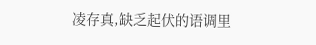凌存真,缺乏起伏的语调里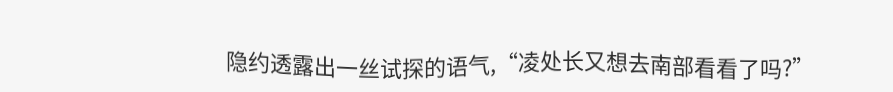隐约透露出一丝试探的语气,“凌处长又想去南部看看了吗?”